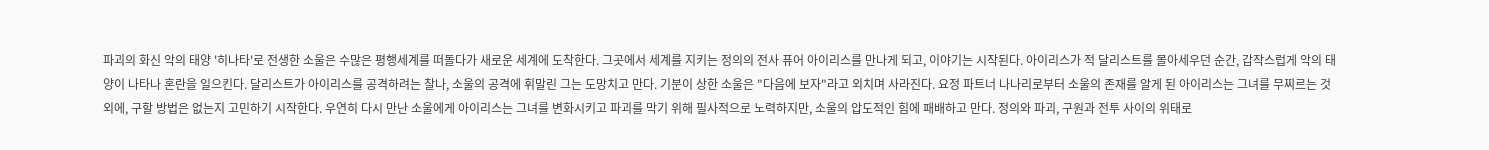파괴의 화신 악의 태양 '히나타'로 전생한 소울은 수많은 평행세계를 떠돌다가 새로운 세계에 도착한다. 그곳에서 세계를 지키는 정의의 전사 퓨어 아이리스를 만나게 되고, 이야기는 시작된다. 아이리스가 적 달리스트를 몰아세우던 순간, 갑작스럽게 악의 태양이 나타나 혼란을 일으킨다. 달리스트가 아이리스를 공격하려는 찰나, 소울의 공격에 휘말린 그는 도망치고 만다. 기분이 상한 소울은 "다음에 보자"라고 외치며 사라진다. 요정 파트너 나나리로부터 소울의 존재를 알게 된 아이리스는 그녀를 무찌르는 것 외에, 구할 방법은 없는지 고민하기 시작한다. 우연히 다시 만난 소울에게 아이리스는 그녀를 변화시키고 파괴를 막기 위해 필사적으로 노력하지만, 소울의 압도적인 힘에 패배하고 만다. 정의와 파괴, 구원과 전투 사이의 위태로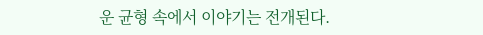운 균형 속에서 이야기는 전개된다.